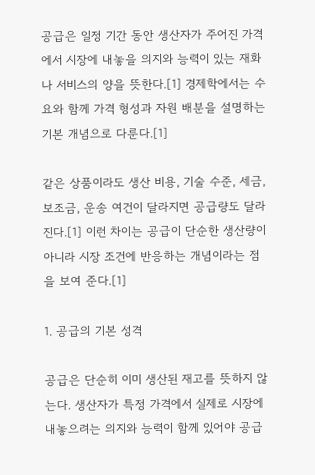공급은 일정 기간 동안 생산자가 주어진 가격에서 시장에 내놓을 의지와 능력이 있는 재화나 서비스의 양을 뜻한다.[1] 경제학에서는 수요와 함께 가격 형성과 자원 배분을 설명하는 기본 개념으로 다룬다.[1]

같은 상품이라도 생산 비용, 기술 수준, 세금, 보조금, 운송 여건이 달라지면 공급량도 달라진다.[1] 이런 차이는 공급이 단순한 생산량이 아니라 시장 조건에 반응하는 개념이라는 점을 보여 준다.[1]

1. 공급의 기본 성격

공급은 단순히 이미 생산된 재고를 뜻하지 않는다. 생산자가 특정 가격에서 실제로 시장에 내놓으려는 의지와 능력이 함께 있어야 공급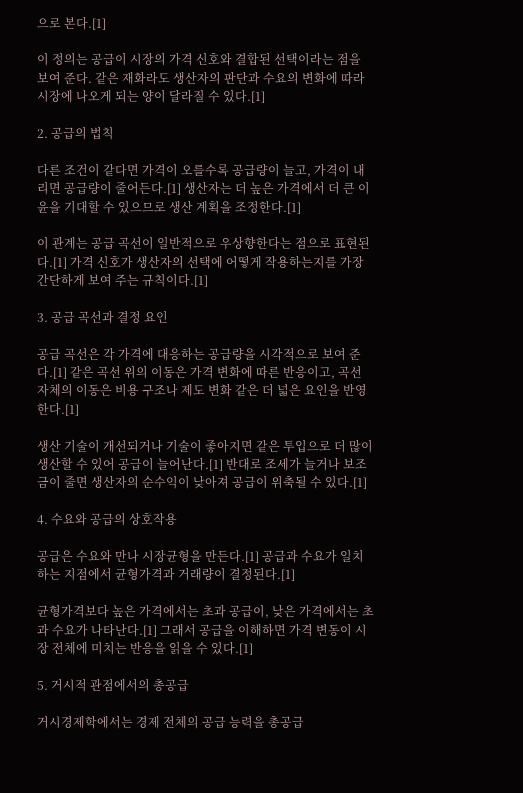으로 본다.[1]

이 정의는 공급이 시장의 가격 신호와 결합된 선택이라는 점을 보여 준다. 같은 재화라도 생산자의 판단과 수요의 변화에 따라 시장에 나오게 되는 양이 달라질 수 있다.[1]

2. 공급의 법칙

다른 조건이 같다면 가격이 오를수록 공급량이 늘고, 가격이 내리면 공급량이 줄어든다.[1] 생산자는 더 높은 가격에서 더 큰 이윤을 기대할 수 있으므로 생산 계획을 조정한다.[1]

이 관계는 공급 곡선이 일반적으로 우상향한다는 점으로 표현된다.[1] 가격 신호가 생산자의 선택에 어떻게 작용하는지를 가장 간단하게 보여 주는 규칙이다.[1]

3. 공급 곡선과 결정 요인

공급 곡선은 각 가격에 대응하는 공급량을 시각적으로 보여 준다.[1] 같은 곡선 위의 이동은 가격 변화에 따른 반응이고, 곡선 자체의 이동은 비용 구조나 제도 변화 같은 더 넓은 요인을 반영한다.[1]

생산 기술이 개선되거나 기술이 좋아지면 같은 투입으로 더 많이 생산할 수 있어 공급이 늘어난다.[1] 반대로 조세가 늘거나 보조금이 줄면 생산자의 순수익이 낮아져 공급이 위축될 수 있다.[1]

4. 수요와 공급의 상호작용

공급은 수요와 만나 시장균형을 만든다.[1] 공급과 수요가 일치하는 지점에서 균형가격과 거래량이 결정된다.[1]

균형가격보다 높은 가격에서는 초과 공급이, 낮은 가격에서는 초과 수요가 나타난다.[1] 그래서 공급을 이해하면 가격 변동이 시장 전체에 미치는 반응을 읽을 수 있다.[1]

5. 거시적 관점에서의 총공급

거시경제학에서는 경제 전체의 공급 능력을 총공급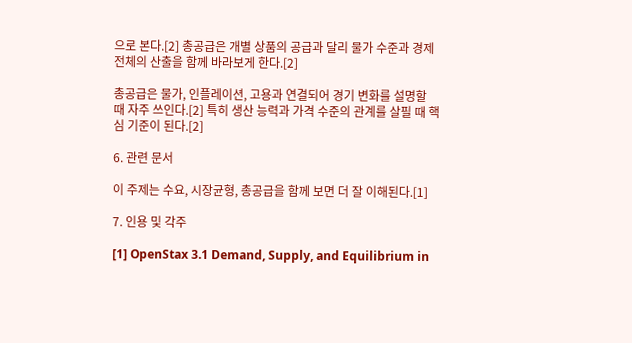으로 본다.[2] 총공급은 개별 상품의 공급과 달리 물가 수준과 경제 전체의 산출을 함께 바라보게 한다.[2]

총공급은 물가, 인플레이션, 고용과 연결되어 경기 변화를 설명할 때 자주 쓰인다.[2] 특히 생산 능력과 가격 수준의 관계를 살필 때 핵심 기준이 된다.[2]

6. 관련 문서

이 주제는 수요, 시장균형, 총공급을 함께 보면 더 잘 이해된다.[1]

7. 인용 및 각주

[1] OpenStax 3.1 Demand, Supply, and Equilibrium in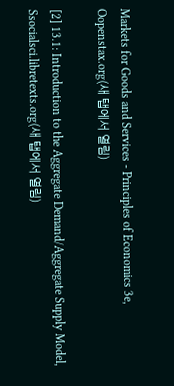Markets for Goods and Services - Principles of Economics 3e, Oopenstax.org(새 탭에서 열림)

[2] 13.1: Introduction to the Aggregate Demand/Aggregate Supply Model, Ssocialsci.libretexts.org(새 탭에서 열림)